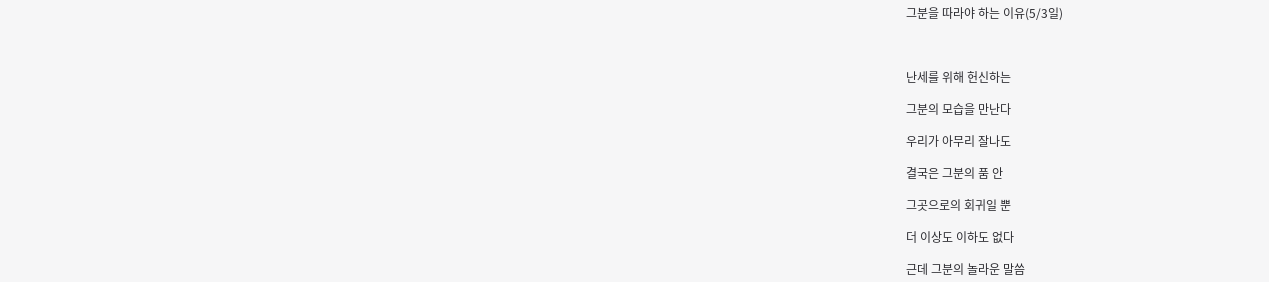그분을 따라야 하는 이유(5/3일)



난세를 위해 헌신하는

그분의 모습을 만난다

우리가 아무리 잘나도

결국은 그분의 품 안

그곳으로의 회귀일 뿐

더 이상도 이하도 없다

근데 그분의 놀라운 말씀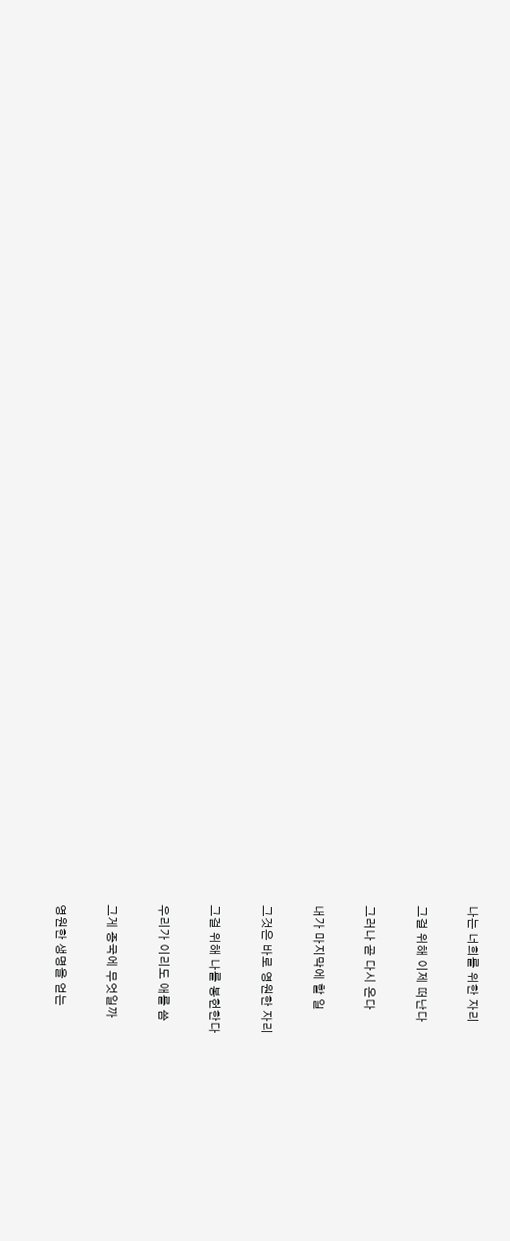나는 너희를 위한 자리

그걸 위해 이제 떠난다

그러나 곧 다시 온다

내가 마지막에 할 일

그것은 바로 영원한 자리

그걸 위해 나를 봉헌한다

우리가 이리도 애를 씀

그게 종국에 무엇일까

영원한 생명을 얻는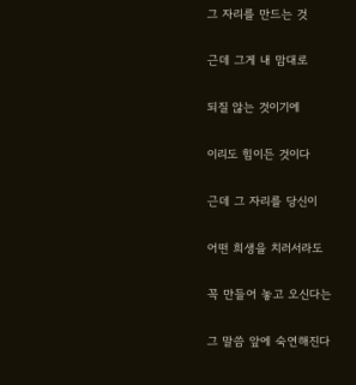그 자리를 만드는 것

근데 그게 내 맘대로

되질 않는 것이기에

이리도 힘이든 것이다

근데 그 자리를 당신이

어떤 희생을 치러서라도

꼭 만들어 놓고 오신다는

그 말씀 앞에 숙연해진다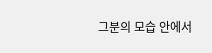그분의 모습 안에서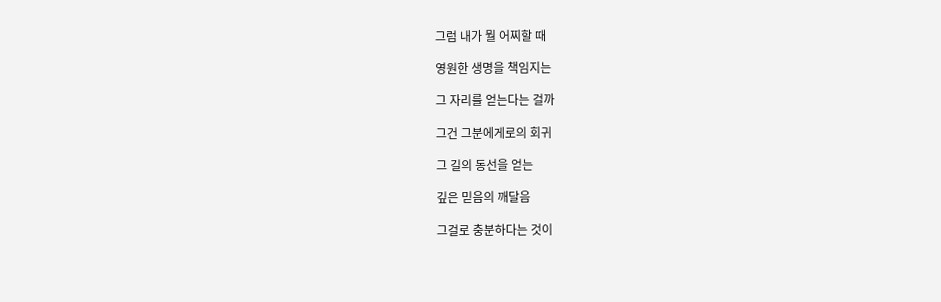그럼 내가 뭘 어찌할 때

영원한 생명을 책임지는

그 자리를 얻는다는 걸까

그건 그분에게로의 회귀

그 길의 동선을 얻는

깊은 믿음의 깨달음

그걸로 충분하다는 것이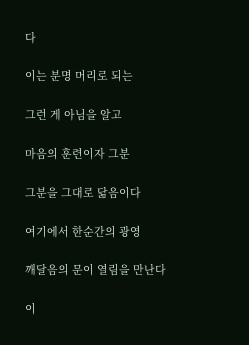다

이는 분명 머리로 되는

그런 게 아님을 알고

마음의 훈련이자 그분

그분을 그대로 닮음이다

여기에서 한순간의 광영

깨달음의 문이 열림을 만난다

이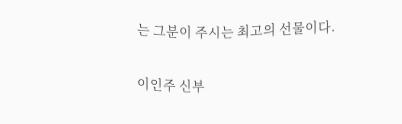는 그분이 주시는 최고의 선물이다.

이인주 신부